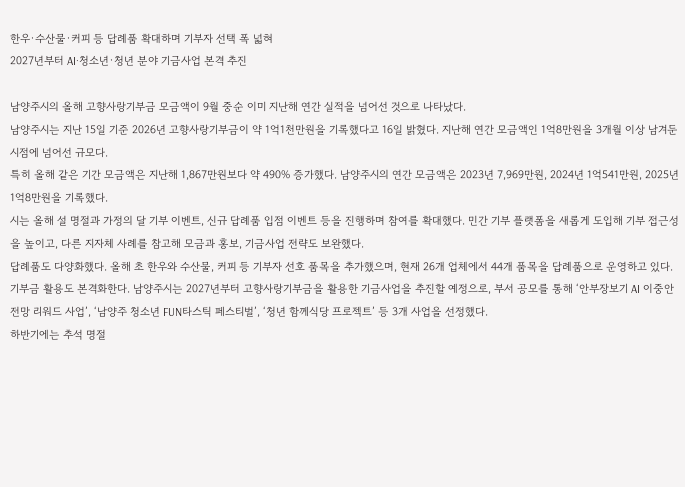한우·수산물·커피 등 답례품 확대하며 기부자 선택 폭 넓혀
2027년부터 AI·청소년·청년 분야 기금사업 본격 추진

남양주시의 올해 고향사랑기부금 모금액이 9월 중순 이미 지난해 연간 실적을 넘어선 것으로 나타났다.
남양주시는 지난 15일 기준 2026년 고향사랑기부금이 약 1억1천만원을 기록했다고 16일 밝혔다. 지난해 연간 모금액인 1억8만원을 3개월 이상 남겨둔 시점에 넘어선 규모다.
특히 올해 같은 기간 모금액은 지난해 1,867만원보다 약 490% 증가했다. 남양주시의 연간 모금액은 2023년 7,969만원, 2024년 1억541만원, 2025년 1억8만원을 기록했다.
시는 올해 설 명절과 가정의 달 기부 이벤트, 신규 답례품 입점 이벤트 등을 진행하며 참여를 확대했다. 민간 기부 플랫폼을 새롭게 도입해 기부 접근성을 높이고, 다른 지자체 사례를 참고해 모금과 홍보, 기금사업 전략도 보완했다.
답례품도 다양화했다. 올해 초 한우와 수산물, 커피 등 기부자 선호 품목을 추가했으며, 현재 26개 업체에서 44개 품목을 답례품으로 운영하고 있다.
기부금 활용도 본격화한다. 남양주시는 2027년부터 고향사랑기부금을 활용한 기금사업을 추진할 예정으로, 부서 공모를 통해 ‘안부장보기 AI 이중안전망 리워드 사업’, ‘남양주 청소년 FUN타스틱 페스티벌’, ‘청년 함께식당 프로젝트’ 등 3개 사업을 선정했다.
하반기에는 추석 명절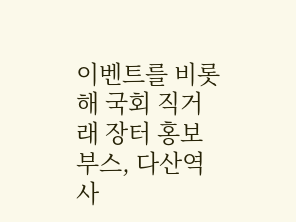이벤트를 비롯해 국회 직거래 장터 홍보부스, 다산역사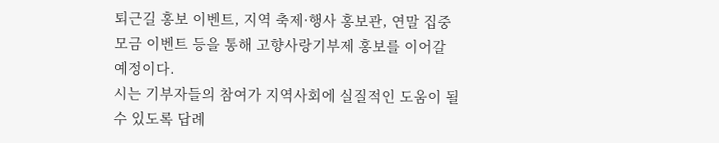퇴근길 홍보 이벤트, 지역 축제·행사 홍보관, 연말 집중모금 이벤트 등을 통해 고향사랑기부제 홍보를 이어갈 예정이다.
시는 기부자들의 참여가 지역사회에 실질적인 도움이 될 수 있도록 답례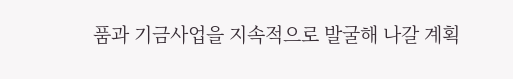품과 기금사업을 지속적으로 발굴해 나갈 계획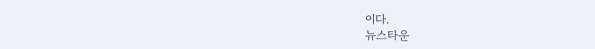이다.
뉴스타운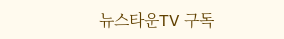뉴스타운TV 구독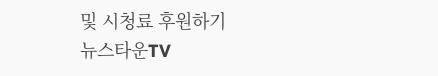및 시청료 후원하기
뉴스타운TV